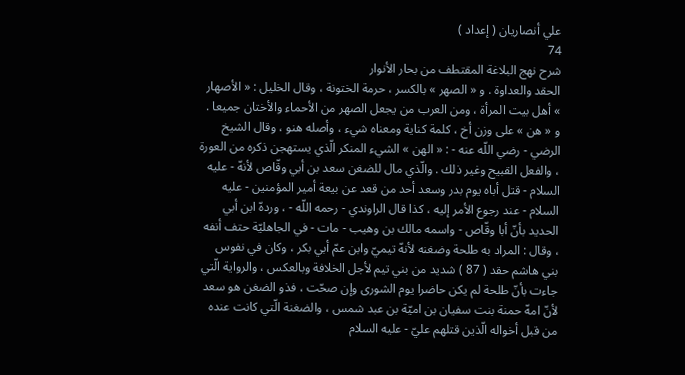علي أنصاريان ( إعداد )
74
شرح نهج البلاغة المقتطف من بحار الأنوار
الحقد والعداوة . و « الصهر » بالكسر ، حرمة الختونة ، وقال الخليل : « الأصهار » أهل بيت المرأة ، ومن العرب من يجعل الصهر من الأحماء والأختان جميعا . و « هن » على وزن أخ ، كلمة كناية ومعناه شيء ، وأصله هنو ، وقال الشيخ الرضي - رضي اللّه عنه - : « الهن » الشيء المنكر الّذي يستهجن ذكره من العورة ، والفعل القبيح وغير ذلك . والّذي مال للضغن سعد بن أبي وقّاص لأنهّ - عليه السلام - قتل أباه يوم بدر وسعد أحد من قعد عن بيعة أمير المؤمنين - عليه السلام - عند رجوع الأمر إليه ، كذا قال الراوندي - رحمه اللّه - ، وردهّ ابن أبي الحديد بأنّ أبا وقّاص - واسمه مالك بن وهيب - مات - في الجاهليّة حتف أنفه ، وقال : المراد به طلحة وضغنه لأنهّ تيميّ وابن عمّ أبي بكر ، وكان في نفوس بني هاشم حقد ( 87 ) شديد من بني تيم لأجل الخلافة وبالعكس ، والرواية الّتي جاءت بأنّ طلحة لم يكن حاضرا يوم الشورى وإن صحّت ، فذو الضغن هو سعد لأنّ امهّ حمنة بنت سفيان بن اميّة بن عبد شمس ، والضغنة الّتي كانت عنده من قبل أخواله الّذين قتلهم عليّ - عليه السلام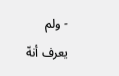- ولم يعرف أنهّ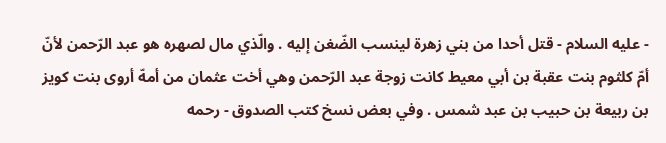- عليه السلام - قتل أحدا من بني زهرة لينسب الضّغن إليه . والّذي مال لصهره هو عبد الرّحمن لأنّ أمّ كلثوم بنت عقبة بن أبي معيط كانت زوجة عبد الرّحمن وهي أخت عثمان من أمهّ أروى بنت كويز بن ربيعة بن حبيب بن عبد شمس . وفي بعض نسخ كتب الصدوق - رحمه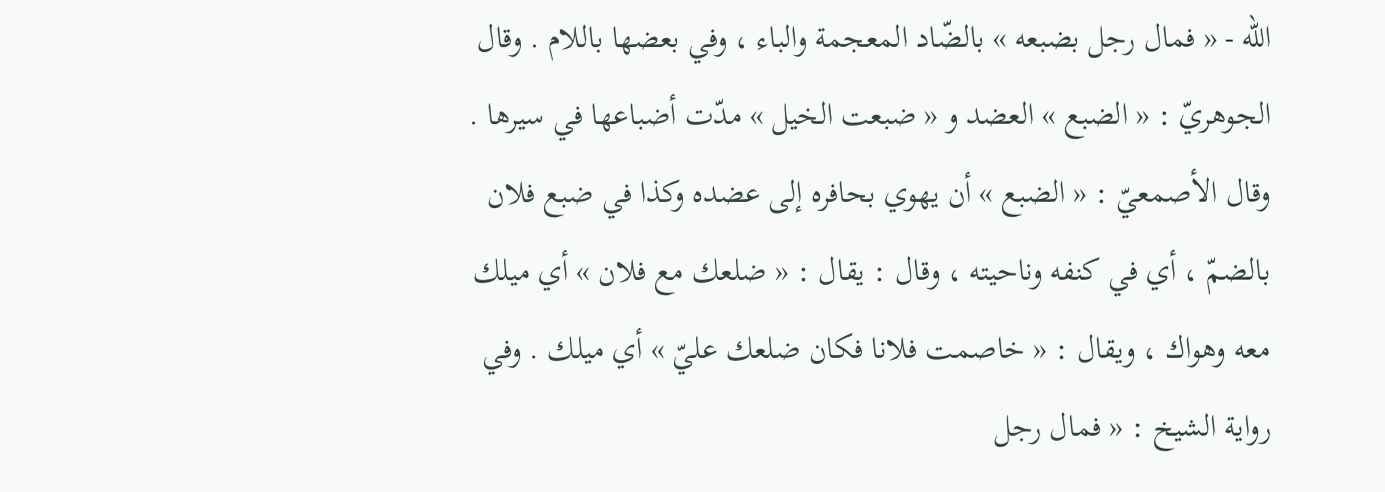اللّه - « فمال رجل بضبعه » بالضّاد المعجمة والباء ، وفي بعضها باللام . وقال الجوهريّ : « الضبع » العضد و « ضبعت الخيل » مدّت أضباعها في سيرها . وقال الأصمعيّ : « الضبع » أن يهوي بحافره إلى عضده وكذا في ضبع فلان بالضمّ ، أي في كنفه وناحيته ، وقال : يقال : « ضلعك مع فلان » أي ميلك معه وهواك ، ويقال : « خاصمت فلانا فكان ضلعك عليّ » أي ميلك . وفي رواية الشيخ : « فمال رجل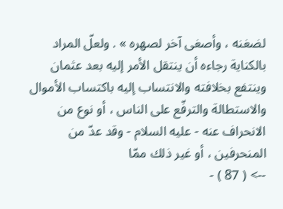لضغنه ، وأصغى آخر لصهره » . ولعلّ المراد بالكناية رجاءه أن ينتقل الأمر إليه بعد عثمان وينتفع بخلافته والانتساب إليه باكتساب الأموال والاستطالة والترفّع على الناس ، أو نوع من الانحراف عنه - عليه السلام - وقد عدّ من المنحرفين ، أو غير ذلك ممّا
--> ( 87 ) -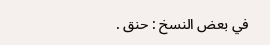في بعض النسخ : حنق .